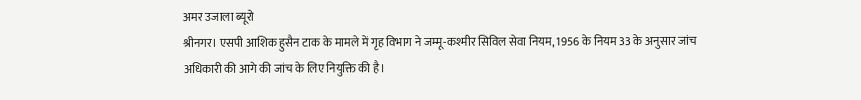अमर उजाला ब्यूरो
श्रीनगर। एसपी आशिक हुसैन टाक के मामले में गृह विभाग ने जम्मू-कश्मीर सिविल सेवा नियम, 1956 के नियम 33 के अनुसार जांच अधिकारी की आगे की जांच के लिए नियुक्ति की है।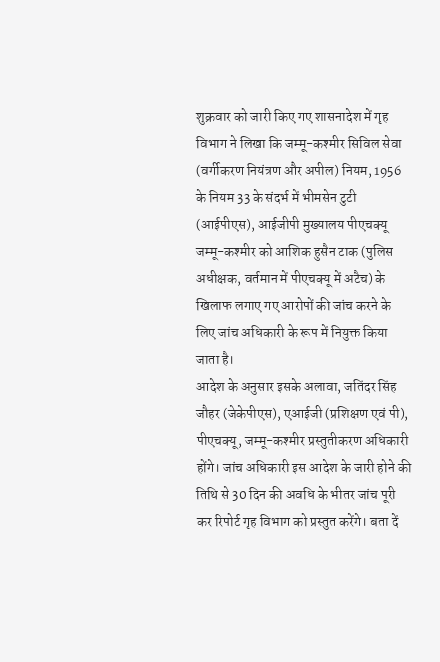शुक्रवार को जारी किए गए शासनादेश में गृह विभाग ने लिखा कि जम्मू-कश्मीर सिविल सेवा (वर्गीकरण नियंत्रण और अपील) नियम, 1956 के नियम 33 के संदर्भ में भीमसेन टुटी (आईपीएस), आईजीपी मुख्यालय पीएचक्यू जम्मू-कश्मीर को आशिक हुसैन टाक (पुलिस अधीक्षक, वर्तमान में पीएचक्यू में अटैच) के खिलाफ लगाए गए आरोपों की जांच करने के लिए जांच अधिकारी के रूप में नियुक्त किया जाता है।
आदेश के अनुसार इसके अलावा, जतिंदर सिंह जौहर (जेकेपीएस), एआईजी (प्रशिक्षण एवं पी), पीएचक्यू, जम्मू-कश्मीर प्रस्तुतीकरण अधिकारी होंगे। जांच अधिकारी इस आदेश के जारी होने की तिथि से 30 दिन की अवधि के भीतर जांच पूरी कर रिपोर्ट गृह विभाग को प्रस्तुत करेंगे। बता दें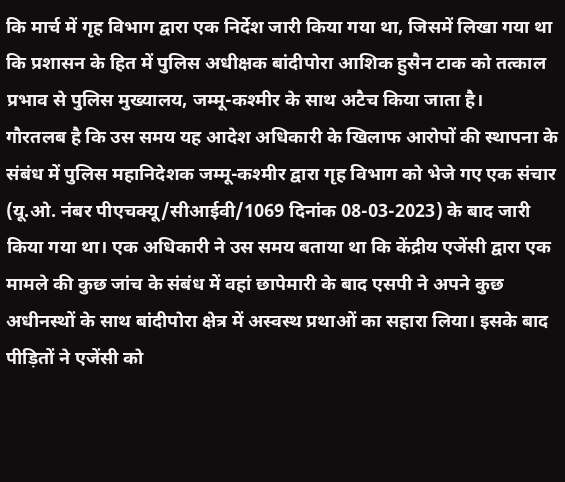कि मार्च में गृह विभाग द्वारा एक निर्देश जारी किया गया था, जिसमें लिखा गया था कि प्रशासन के हित में पुलिस अधीक्षक बांदीपोरा आशिक हुसैन टाक को तत्काल प्रभाव से पुलिस मुख्यालय, जम्मू-कश्मीर के साथ अटैच किया जाता है।
गौरतलब है कि उस समय यह आदेश अधिकारी के खिलाफ आरोपों की स्थापना के संबंध में पुलिस महानिदेशक जम्मू-कश्मीर द्वारा गृह विभाग को भेजे गए एक संचार (यू.ओ. नंबर पीएचक्यू/सीआईवी/1069 दिनांक 08-03-2023) के बाद जारी किया गया था। एक अधिकारी ने उस समय बताया था कि केंद्रीय एजेंसी द्वारा एक मामले की कुछ जांच के संबंध में वहां छापेमारी के बाद एसपी ने अपने कुछ अधीनस्थों के साथ बांदीपोरा क्षेत्र में अस्वस्थ प्रथाओं का सहारा लिया। इसके बाद पीड़ितों ने एजेंसी को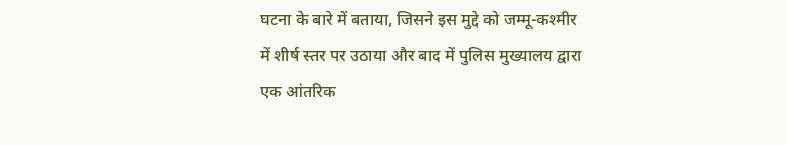घटना के बारे में बताया, जिसने इस मुद्दे को जम्मू-कश्मीर में शीर्ष स्तर पर उठाया और बाद में पुलिस मुख्यालय द्वारा एक आंतरिक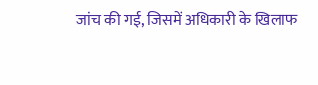जांच की गई, जिसमें अधिकारी के खिलाफ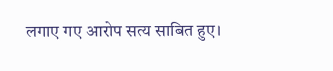लगाए गए आरोप सत्य साबित हुए।